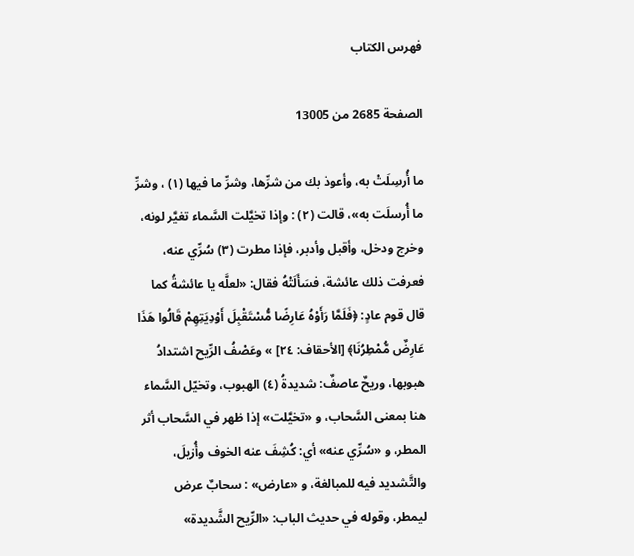فهرس الكتاب

الصفحة 2685 من 13005

ما أُرسِلَتْ به، وأعوذ بك من شرِّها، وشرِّ ما فيها (١) ، وشرِّ ما أُرسلَت به»، قالت (٢) : وإذا تخيَّلت السَّماء تغيَّر لونه، وخرج ودخل، وأقبل وأدبر، فإذا مطرت (٣) سُرِّي عنه، فعرفت ذلك عائشة، فسَأَلَتْهُ فقال: «لعلَّه يا عائشةُ كما قال قوم عادٍ: ﴿فَلَمَّا رَأَوْهُ عَارِضًا مُّسْتَقْبِلَ أَوْدِيَتِهِمْ قَالُوا هَذَا عَارِضٌ مُّمْطِرُنَا﴾ [الأحقاف: ٢٤] » وعَصْفُ الرِّيح اشتدادُ هبوبها، وريحٌ عاصفٌ: شديدةُ (٤) الهبوب، وتخيّل السَّماء هنا بمعنى السَّحاب، و «تخيَّلت» إذا ظهر في السَّحاب أثر المطر، و «سُرِّي عنه» أي: كُشِفَ عنه الخوف وأُزيلَ، والتَّشديد فيه للمبالغة، و «عارض» : سحابٌ عرض ليمطر، وقوله في حديث الباب: «الرِّيح الشَّديدة»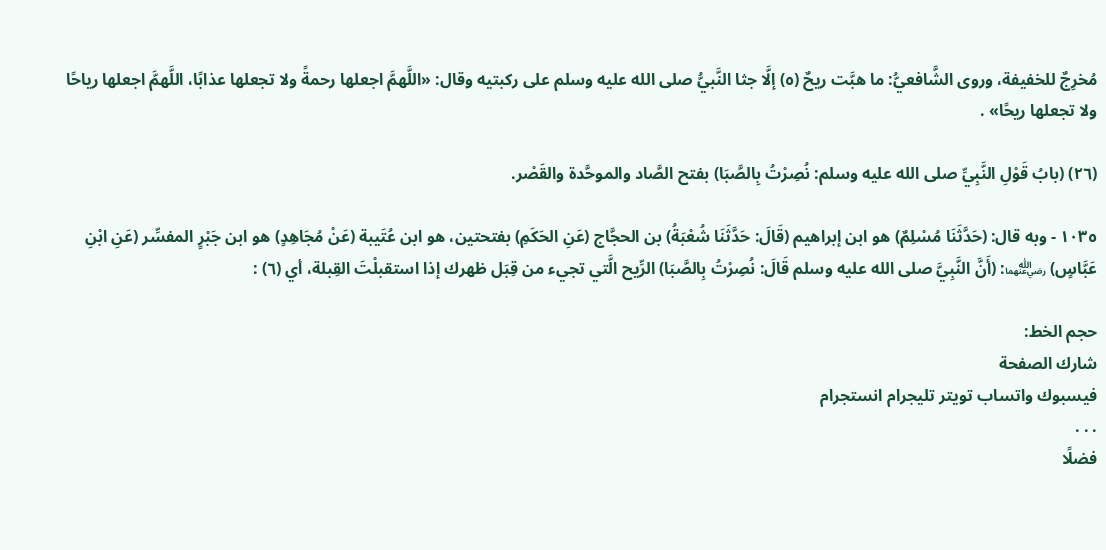مُخرِجٌ للخفيفة، وروى الشَّافعيُّ: ما هبَّت ريحٌ (٥) إلَّا جثا النَّبيُّ صلى الله عليه وسلم على ركبتيه وقال: «اللَّهمَّ اجعلها رحمةً ولا تجعلها عذابًا، اللَّهمَّ اجعلها رياحًا ولا تجعلها ريحًا» .

(٢٦) (بابُ قَوْلِ النَّبِيِّ صلى الله عليه وسلم: نُصِرْتُ بِالصَّبَا) بفتح الصَّاد والموحَّدة والقَصْر.

١٠٣٥ - وبه قال: (حَدَّثَنَا مُسْلِمٌ) هو ابن إبراهيم (قَالَ: حَدَّثَنَا شُعْبَةُ) بن الحجَّاج (عَنِ الحَكَمِ) بفتحتين، هو ابن عُتَيبة (عَنْ مُجَاهِدٍ) هو ابن جَبْرٍ المفسِّر (عَنِ ابْنِ عَبَّاسٍ) ﵄: (أَنَّ النَّبِيَّ صلى الله عليه وسلم قَالَ: نُصِرْتُ بِالصَّبَا) الرِّيح الَّتي تجيء من قِبَل ظهرك إذا استقبلْتَ القِبلة، أي (٦) :

حجم الخط:
شارك الصفحة
فيسبوك واتساب تويتر تليجرام انستجرام
. . .
فضلًا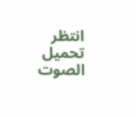انتظر تحميل الصوت